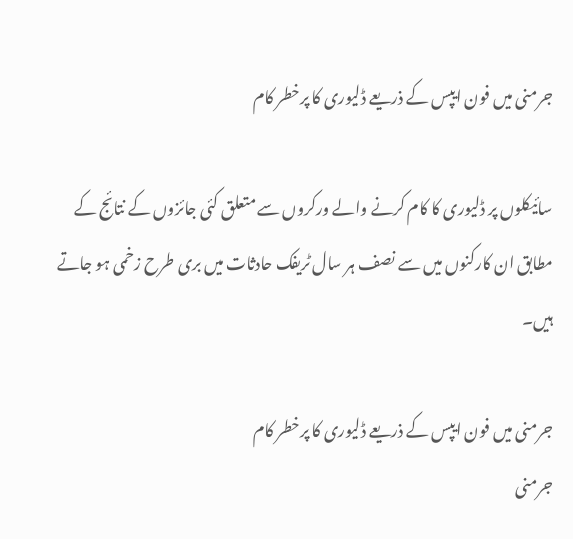جرمنی میں فون ایپس کے ذریعے ڈلیوری کا پرخطر کام

سائیکلوں پر ڈلیوری کا کام کرنے والے ورکروں سے متعلق کئی جائزوں کے نتائج کے مطابق ان کارکنوں میں سے نصف ہر سال ٹریفک حادثات میں بری طرح زخمی ہو جاتے ہیں۔

جرمنی میں فون ایپس کے ذریعے ڈلیوری کا پرخطر کام
جرمنی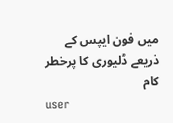میں فون ایپس کے ذریعے ڈلیوری کا پرخطر کام
user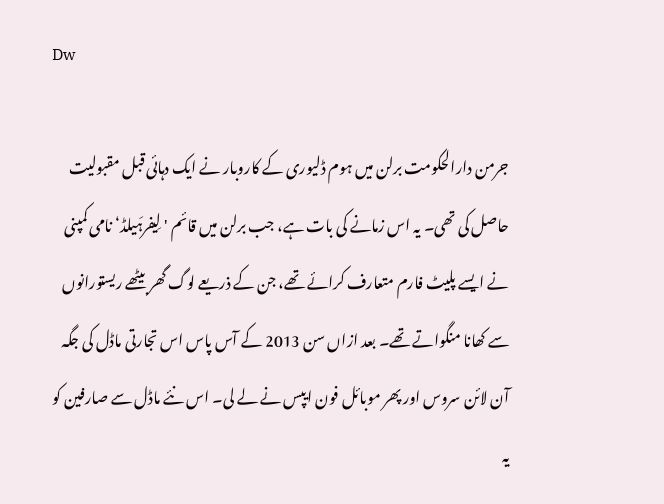Dw

جرمن دارالحکومت برلن میں ہوم ڈلیوری کے کاروبار نے ایک دہائی قبل مقبولیت حاصل کی تھی۔ یہ اس زمانے کی بات ہے، جب برلن میں قائم 'لِیفرہَیلڈ‘ نامی کمپنی نے ایسے پلیٹ فارم متعارف کرائے تھے، جن کے ذریعے لوگ گھر بیٹھے ریستورانوں سے کھانا منگواتے تھے۔ بعد ازاں سن 2013 کے آس پاس اس تجارتی ماڈل کی جگہ آن لائن سروس اور پھر موبائل فون ایپس نے لے لی۔ اس نئے ماڈل سے صارفین کو یہ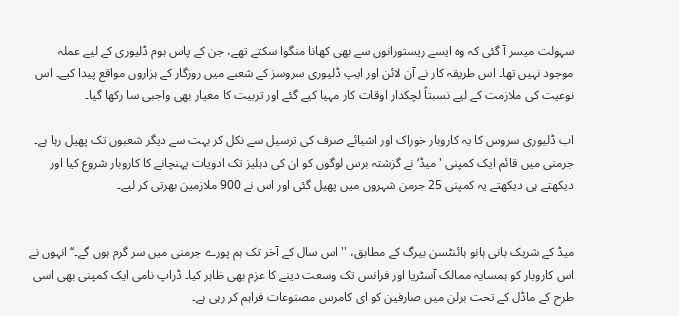سہولت میسر آ گئی کہ وہ ایسے ریستورانوں سے بھی کھانا منگوا سکتے تھے، جن کے پاس ہوم ڈلیوری کے لیے عملہ موجود نہیں تھا۔ اس طریقہ کار نے آن لائن اور ایپ ڈلیوری سروسز کے شعبے میں روزگار کے ہزاروں مواقع پیدا کیے۔ اس نوعیت کی ملازمت کے لیے نسبتاً لچکدار اوقات کار مہیا کیے گئے اور تربیت کا معیار بھی واجبی سا رکھا گیا۔

اب ڈلیوری سروس کا یہ کاروبار خوراک اور اشیائے صرف کی ترسیل سے نکل کر بہت سے دیگر شعبوں تک پھیل رہا ہے۔ جرمنی میں قائم ایک کمپنی 'میڈ‘ نے گزشتہ برس لوگوں کو ان کی دہلیز تک ادویات پہنچانے کا کاروبار شروع کیا اور دیکھتے ہی دیکھتے یہ کمپنی 25 جرمن شہروں میں پھیل گئی اور اس نے 900 ملازمین بھرتی کر لیے۔


میڈ کے شریک بانی ہانو ہائنٹسن بیرگ کے مطابق، ''اس سال کے آخر تک ہم پورے جرمنی میں سر گرم ہوں گے۔‘‘ انہوں نے اس کاروبار کو ہمسایہ ممالک آسٹریا اور فرانس تک وسعت دینے کا عزم بھی ظاہر کیا۔ ڈراپ نامی ایک کمپنی بھی اسی طرح کے ماڈل کے تحت برلن میں صارفین کو ای کامرس مصنوعات فراہم کر رہی ہے۔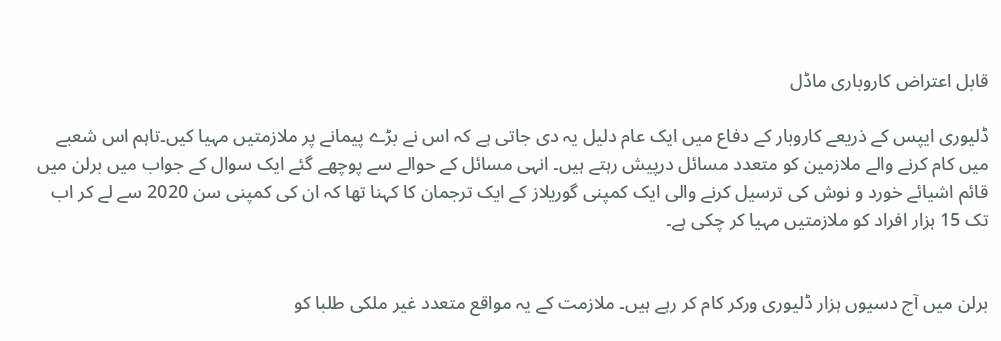قابل اعتراض کاروباری ماڈل

ڈلیوری ایپس کے ذریعے کاروبار کے دفاع میں ایک عام دلیل یہ دی جاتی ہے کہ اس نے بڑے پیمانے پر ملازمتیں مہیا کیں۔تاہم اس شعبے میں کام کرنے والے ملازمین کو متعدد مسائل درپیش رہتے ہیں۔ انہی مسائل کے حوالے سے پوچھے گئے ایک سوال کے جواب میں برلن میں قائم اشیائے خورد و نوش کی ترسیل کرنے والی ایک کمپنی گوریلاز کے ایک ترجمان کا کہنا تھا کہ ان کی کمپنی سن 2020 سے لے کر اب تک 15 ہزار افراد کو ملازمتیں مہیا کر چکی ہے۔


برلن میں آج دسیوں ہزار ڈلیوری ورکر کام کر رہے ہیں۔ ملازمت کے یہ مواقع متعدد غیر ملکی طلبا کو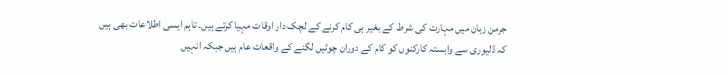جرمن زبان میں مہارت کی شرط کے بغیر ہی کام کرنے کے لچک دار اوقات مہیا کرتے ہیں۔ تاہم ایسی اطلاعات بھی ہیں کہ ڈلیوری سے وابستہ کارکنوں کو کام کے دوران چوٹیں لگنے کے واقعات عام ہیں جبکہ انہیں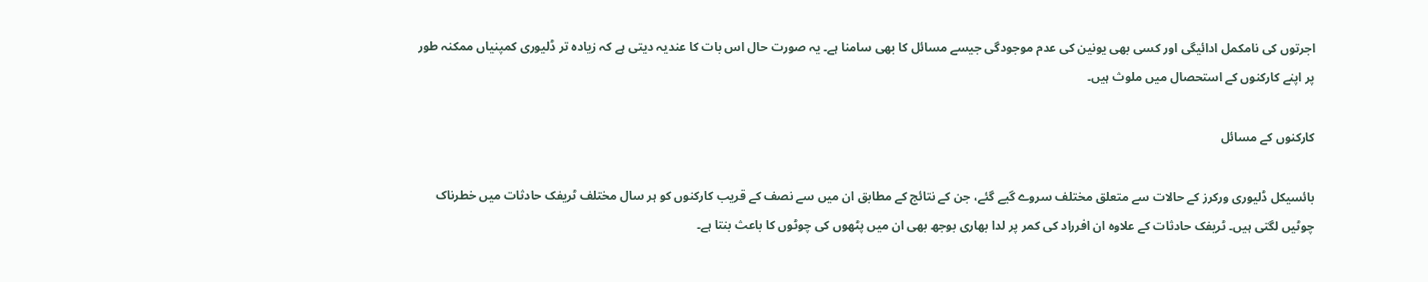اجرتوں کی نامکمل ادائیگی اور کسی بھی یونین کی عدم موجودگی جیسے مسائل کا بھی سامنا ہے۔ یہ صورت حال اس بات کا عندیہ دیتی ہے کہ زیادہ تر ڈلیوری کمپنیاں ممکنہ طور پر اپنے کارکنوں کے استحصال میں ملوث ہیں۔

کارکنوں کے مسائل

بائسیکل ڈلیوری ورکرز کے حالات سے متعلق مختلف سروے گیے گئے، جن کے نتائج کے مطابق ان میں سے نصف کے قریب کارکنوں کو ہر سال مختلف ٹریفک حادثات میں خطرناک چوٹیں لگتی ہیں۔ ٹریفک حادثات کے علاوہ ان افرراد کی کمر پر لدا بھاری بوجھ بھی ان میں پٹھوں کی چوٹوں کا باعث بنتا ہے۔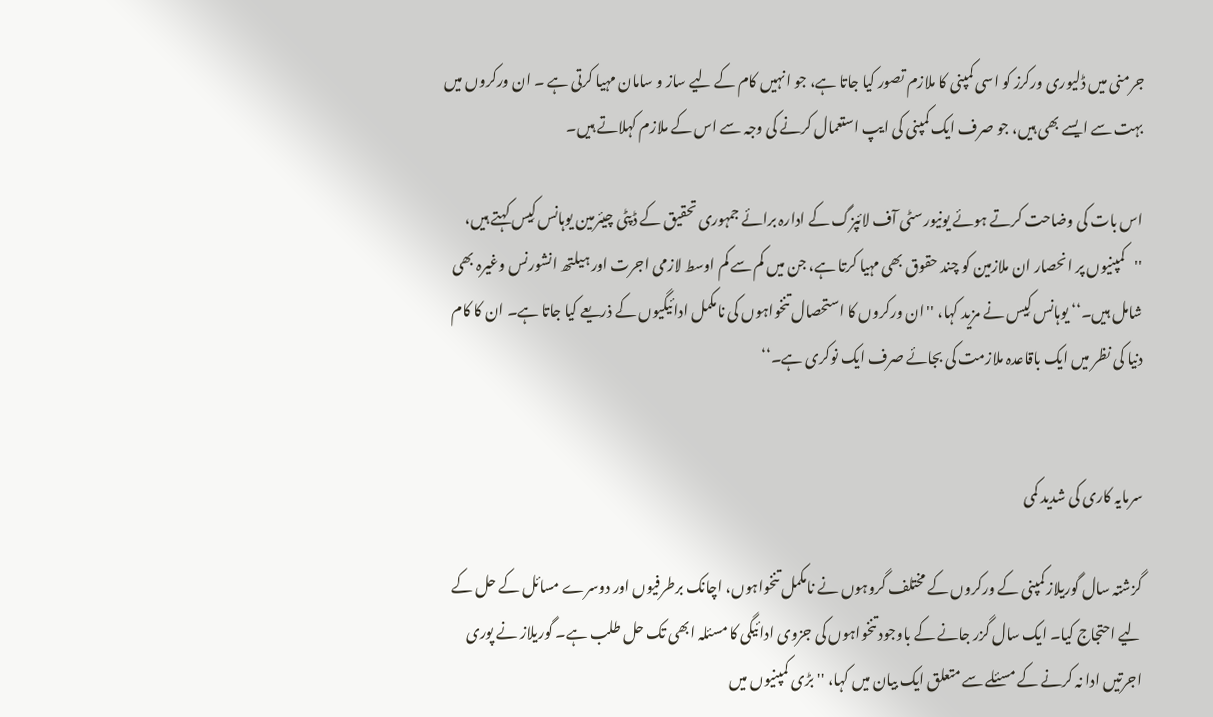جرمنی میں ڈلیوری ورکرز کو اسی کمپنی کا ملازم تصور کیا جاتا ہے، جو انہیں کام کے لیے ساز و سامان مہیا کرتی ہے ۔ ان ورکروں میں بہت سے ایسے بھی ہیں، جو صرف ایک کمپنی کی ایپ استعمال کرنے کی وجہ سے اس کے ملازم کہلاتے ہیں۔

اس بات کی وضاحت کرتے ہوئے یونیورسٹی آف لائپزگ کے ادارہ برائے جمہوری تحقیق کے ڈپٹی چیئرمین یوہانس کِیس کہتے ہیں، ''کمپنیوں پر انحصار ان ملازمین کو چند حقوق بھی مہیا کرتا ہے، جن میں کم سے کم اوسط لازمی اجرت اور ہیلتھ انشورنس وغیرہ بھی شامل ہیں۔‘‘ یوہانس کِیس نے مزید کہا، ''ان ورکروں کا استحصال تنخواہوں کی نامکمل ادائیگیوں کے ذریعے کیا جاتا ہے۔ ان کا کام دنیا کی نظر میں ایک باقاعدہ ملازمت کی بجائے صرف ایک نوکری ہے۔‘‘


سرمایہ کاری کی شدید کمی

گزشتہ سال گوریلاز کمپنی کے ورکروں کے مختلف گروہوں نے نامکمل تنخواہوں، اچانک برطرفیوں اور دوسرے مسائل کے حل کے لیے احتجاج کیا۔ ایک سال گزر جانے کے باوجود تنخواہوں کی جزوی ادائیگی کا مسئلہ ابھی تک حل طلب ہے۔ گوریلاز نے پوری اجرتیں ادا نہ کرنے کے مسئلے سے متعلق ایک بیان میں کہا، ''بڑی کمپنیوں میں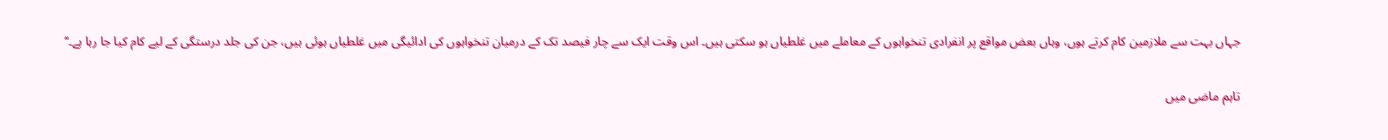جہاں بہت سے ملازمین کام کرتے ہوں، وہاں بعض مواقع پر انفرادی تنخواہوں کے معاملے میں غلطیاں ہو سکتی ہیں۔ اس وقت ایک سے چار فیصد تک کے درمیان تنخواہوں کی ادائیگی میں غلطیاں ہوئی ہیں، جن کی جلد درستگی کے لیے کام کیا جا رہا ہے۔‘‘

تاہم ماضی میں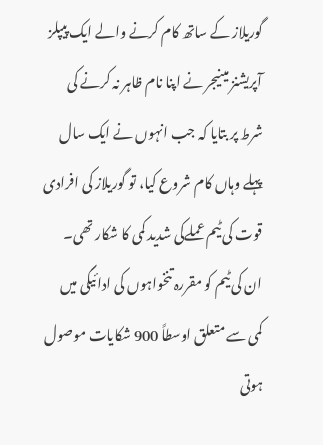گوریلاز کے ساتھ کام کرنے والے ایک پیپلز آپریشنز مینیجر نے اپنا نام ظاہر نہ کرنے کی شرط پر بتایا کہ جب انہوں نے ایک سال پہلے وہاں کام شروع کیا، تو گوریلاز کی افرادی قوت کی ٹیم عملےکی شدید کمی کا شکار تھی۔ ان کی ٹیم کو مقررہ تنخواہوں کی ادائیگی میں کمی سے متعلق اوسطاً 900 شکایات موصول ہوتی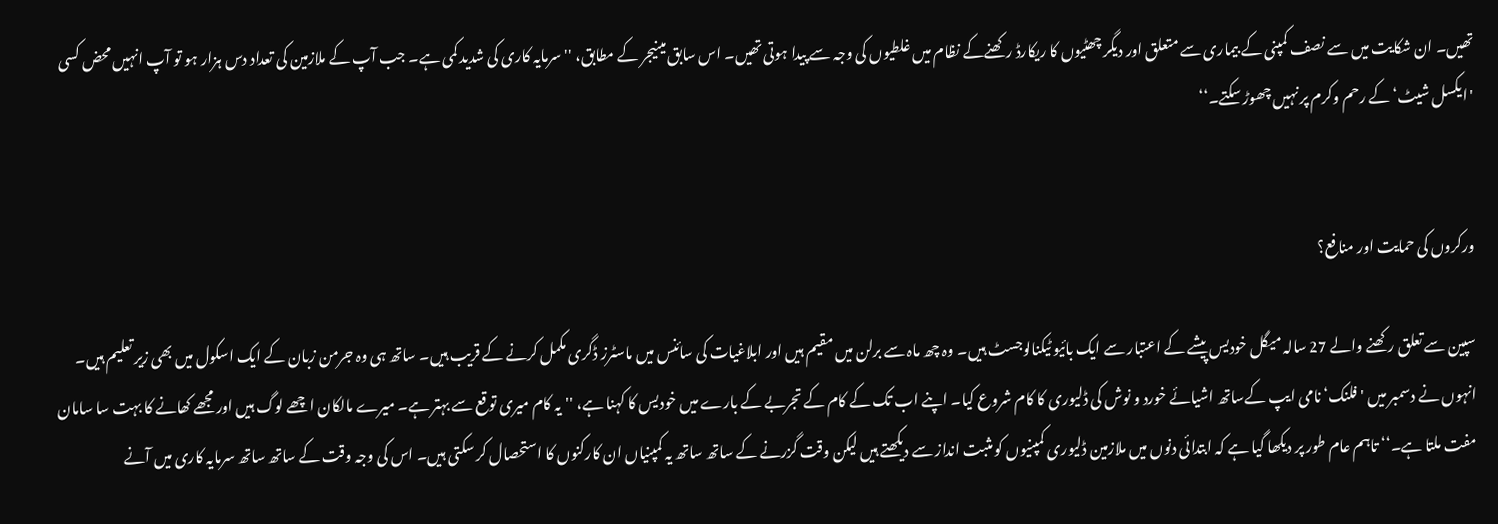تھیں۔ ان شکایت میں سے نصف کمپنی کے بیماری سے متعلق اور دیگر چھٹیوں کا ریکارڈ رکھنےکے نظام میں غلطیوں کی وجہ سے پیدا ہوتی تھیں۔ اس سابق مینیجر کے مطابق، ''سرمایہ کاری کی شدید کمی ہے۔ جب آپ کے ملازمین کی تعداد دس ہزار ہو تو آپ انہیں محض کسی 'ایکسل شیٹ‘ کے رحم وکرم پر نہیں چھوڑ سکتے۔‘‘


ورکروں کی حمایت اور منافع؟

سپین سے تعلق رکھنے والے 27 سالہ میگل خودیس پیشے کے اعتبار سے ایک بائیو ٹیکنالوجسٹ ہیں۔ وہ چھ ماہ سے برلن میں مقیم ہیں اور ابلاغیات کی سائنس میں ماسٹرز ڈگری مکمل کرنے کے قریب ہیں۔ ساتھ ہی وہ جرمن زبان کے ایک اسکول میں بھی زیر تعلیم ہیں۔ انہوں نے دسمبر میں 'فلنک‘ نامی ایپ کےساتھ اشیائے خورد و نوش کی ڈلیوری کا کام شروع کیا۔ اپنے اب تک کے کام کے تجربے کے بارے میں خودیس کا کہنا ہے، ''یہ کام میری توقع سے بہتر ہے۔ میرے مالکان اچھے لوگ ہیں اور مجھے کھانے کا بہت سا سامان مفت ملتا ہے۔‘‘ تاہم عام طور پر دیکھا گیا ہے کہ ابتدائی دنوں میں ملازمین ڈلیوری کمپنیوں کو مثبت انداز سے دیکھتے ہیں لیکن وقت گزرنے کے ساتھ ساتھ یہ کمپنیاں ان کارکنوں کا استحصال کر سکتی ہیں۔ اس کی وجہ وقت کے ساتھ ساتھ سرمایہ کاری میں آنے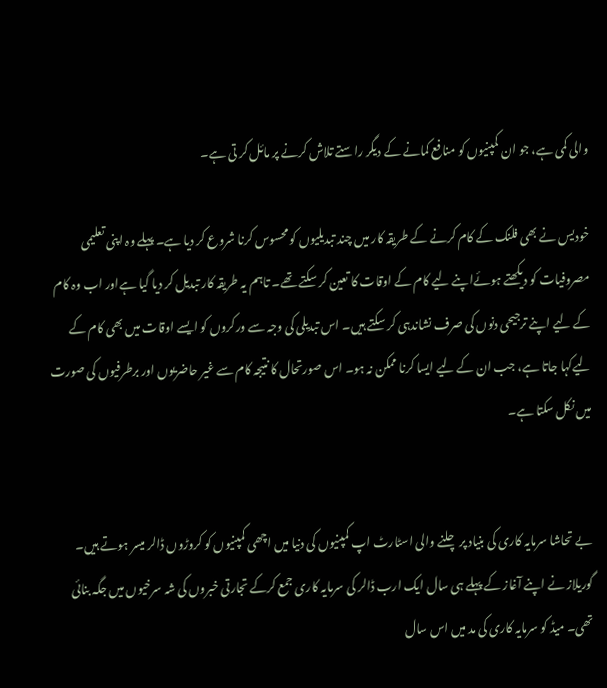والی کمی ہے، جو ان کمپنیوں کو منافع کمانے کے دیگر راستے تلاش کرنے پر مائل کر تی ہے۔

خودیس نے بھی فلنک کے کام کرنے کے طریقہ کار میں چند تبدیلیوں کو محسوس کرنا شروع کر دیا ہے۔ پہلے وہ اپنی تعلیمی مصروفیات کو دیکھتے ہوئےاپنے لیے کام کے اوقات کا تعین کر سکتے تھے۔ تاہم یہ طریقہ کار تبدیل کر دیا گیا ہےاور اب وہ کام کے لیے اپنے ترجیحی دنوں کی صرف نشاندہی کر سکتے ہیں۔ اس تبدیلی کی وجہ سے ورکروں کو ایسے اوقات میں بھی کام کے لیےکہا جاتا ہے، جب ان کے لیے ایسا کرنا ممکن نہ ہو۔ اس صورتحال کا نتیجہ کام سے غیر حاضریوں اور برطرفیوں کی صورت میں نکل سکتا ہے۔


بے تحاشا سرمایہ کاری کی بنیاد پر چلنے والی اسٹارٹ اپ کمپنیوں کی دنیا میں اچھی کمپنیوں کو کروڑوں ڈالر میسر ہوتے ہیں۔ گوریلاز نے اپنے آغاز کے پہلے ہی سال ایک ارب ڈالر کی سرمایہ کاری جمع کرکے تجارتی خبروں کی شہ سرخیوں میں جگہ بنائی تھی۔ میڈ کو سرمایہ کاری کی مد میں اس سال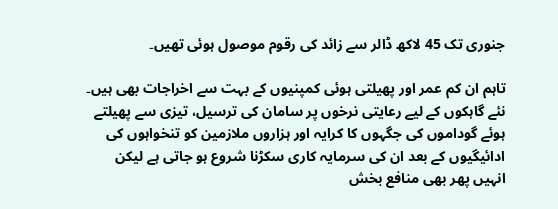جنوری تک 45 لاکھ ڈالر سے زائد کی رقوم موصول ہوئی تھیں۔

تاہم ان کم عمر اور پھیلتی ہوئی کمپنیوں کے بہت سے اخراجات بھی ہیں۔ نئے گاہکوں کے لیے رعایتی نرخوں پر سامان کی ترسیل، تیزی سے پھیلتے ہوئے گوداموں کی جگہوں کا کرایہ اور ہزاروں ملازمین کو تنخواہوں کی ادائیگیوں کے بعد ان کی سرمایہ کاری سکڑنا شروع ہو جاتی ہے لیکن انہیں پھر بھی منافع بخش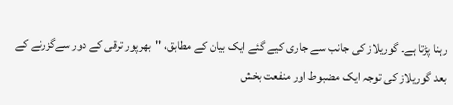رہنا پڑتا ہے۔ گوریلاز کی جانب سے جاری کیے گئے ایک بیان کے مطابق، ''بھرپور ترقی کے دور سےگزرنے کے بعد گوریلاز کی توجہ ایک مضبوط اور منفعت بخش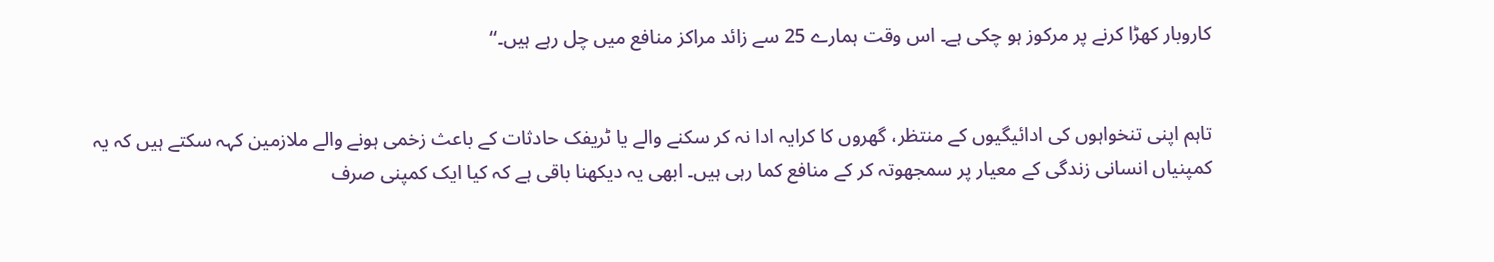کاروبار کھڑا کرنے پر مرکوز ہو چکی ہے۔ اس وقت ہمارے 25 سے زائد مراکز منافع میں چل رہے ہیں۔‘‘


تاہم اپنی تنخواہوں کی ادائیگیوں کے منتظر، گھروں کا کرایہ ادا نہ کر سکنے والے یا ٹریفک حادثات کے باعث زخمی ہونے والے ملازمین کہہ سکتے ہیں کہ یہ کمپنیاں انسانی زندگی کے معیار پر سمجھوتہ کر کے منافع کما رہی ہیں۔ ابھی یہ دیکھنا باقی ہے کہ کیا ایک کمپنی صرف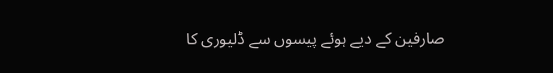صارفین کے دیے ہوئے پیسوں سے ڈلیوری کا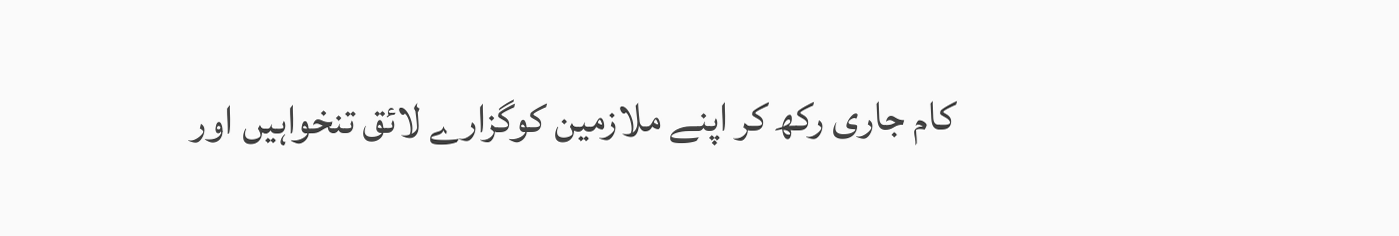کام جاری رکھ کر اپنے ملازمین کوگزارے لائق تنخواہیں اور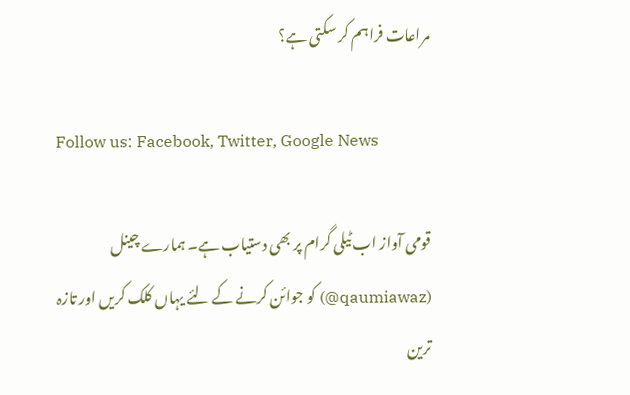مراعات فراہم کر سکتی ہے؟

Follow us: Facebook, Twitter, Google News

قومی آواز اب ٹیلی گرام پر بھی دستیاب ہے۔ ہمارے چینل (qaumiawaz@) کو جوائن کرنے کے لئے یہاں کلک کریں اور تازہ ترین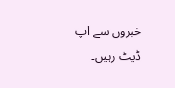خبروں سے اپ ڈیٹ رہیں۔